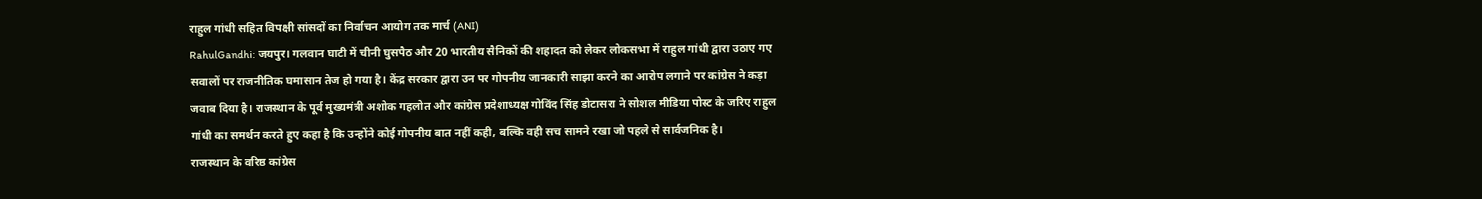राहुल गांधी सहित विपक्षी सांसदों का निर्वाचन आयोग तक मार्च (ANI)
RahulGandhi: जयपुर। गलवान घाटी में चीनी घुसपैठ और 20 भारतीय सैनिकों की शहादत को लेकर लोकसभा में राहुल गांधी द्वारा उठाए गए सवालों पर राजनीतिक घमासान तेज हो गया है। केंद्र सरकार द्वारा उन पर गोपनीय जानकारी साझा करने का आरोप लगाने पर कांग्रेस ने कड़ा जवाब दिया है। राजस्थान के पूर्व मुख्यमंत्री अशोक गहलोत और कांग्रेस प्रदेशाध्यक्ष गोविंद सिंह डोटासरा ने सोशल मीडिया पोस्ट के जरिए राहुल गांधी का समर्थन करते हुए कहा है कि उन्होंने कोई गोपनीय बात नहीं कही, बल्कि वही सच सामने रखा जो पहले से सार्वजनिक है।
राजस्थान के वरिष्ठ कांग्रेस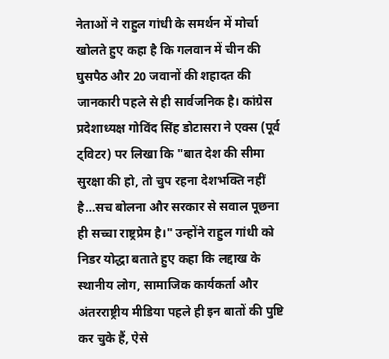नेताओं ने राहुल गांधी के समर्थन में मोर्चा खोलते हुए कहा है कि गलवान में चीन की घुसपैठ और 20 जवानों की शहादत की जानकारी पहले से ही सार्वजनिक है। कांग्रेस प्रदेशाध्यक्ष गोविंद सिंह डोटासरा ने एक्स (पूर्व ट्विटर) पर लिखा कि "बात देश की सीमा सुरक्षा की हो, तो चुप रहना देशभक्ति नहीं है…सच बोलना और सरकार से सवाल पूछना ही सच्चा राष्ट्रप्रेम है।" उन्होंने राहुल गांधी को निडर योद्धा बताते हुए कहा कि लद्दाख के स्थानीय लोग, सामाजिक कार्यकर्ता और अंतरराष्ट्रीय मीडिया पहले ही इन बातों की पुष्टि कर चुके हैं, ऐसे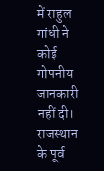में राहुल गांधी ने कोई गोपनीय जानकारी नहीं दी।
राजस्थान के पूर्व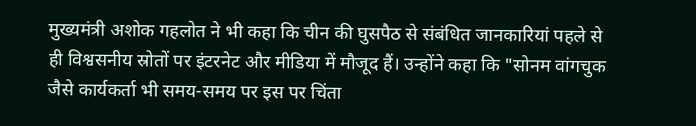मुख्यमंत्री अशोक गहलोत ने भी कहा कि चीन की घुसपैठ से संबंधित जानकारियां पहले से ही विश्वसनीय स्रोतों पर इंटरनेट और मीडिया में मौजूद हैं। उन्होंने कहा कि "सोनम वांगचुक जैसे कार्यकर्ता भी समय-समय पर इस पर चिंता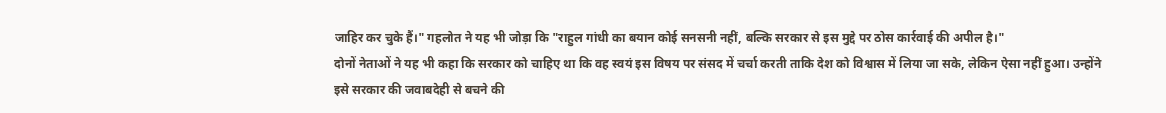जाहिर कर चुके हैं।" गहलोत ने यह भी जोड़ा कि "राहुल गांधी का बयान कोई सनसनी नहीं, बल्कि सरकार से इस मुद्दे पर ठोस कार्रवाई की अपील है।"
दोनों नेताओं ने यह भी कहा कि सरकार को चाहिए था कि वह स्वयं इस विषय पर संसद में चर्चा करती ताकि देश को विश्वास में लिया जा सके, लेकिन ऐसा नहीं हुआ। उन्होंने इसे सरकार की जवाबदेही से बचने की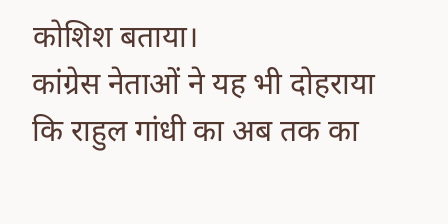कोशिश बताया।
कांग्रेस नेताओं ने यह भी दोहराया कि राहुल गांधी का अब तक का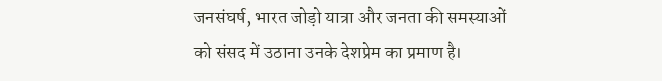जनसंघर्ष, भारत जोड़ो यात्रा और जनता की समस्याओं को संसद में उठाना उनके देशप्रेम का प्रमाण है।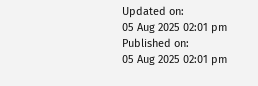Updated on:
05 Aug 2025 02:01 pm
Published on:
05 Aug 2025 02:01 pm